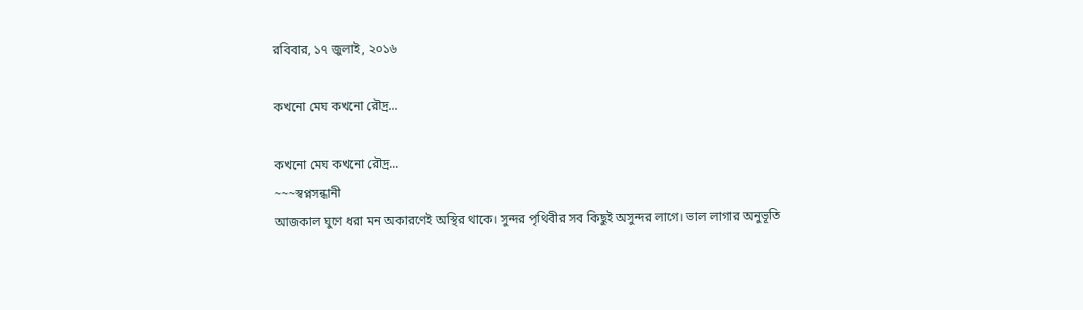রবিবার, ১৭ জুলাই, ২০১৬

কখনো মেঘ কখনো রৌদ্র...

কখনো মেঘ কখনো রৌদ্র...
~~~স্বপ্নসন্ধানী
আজকাল ঘুণে ধরা মন অকারণেই অস্থির থাকে। সুন্দর পৃথিবীর সব কিছুই অসুন্দর লাগে। ভাল লাগার অনুভূতি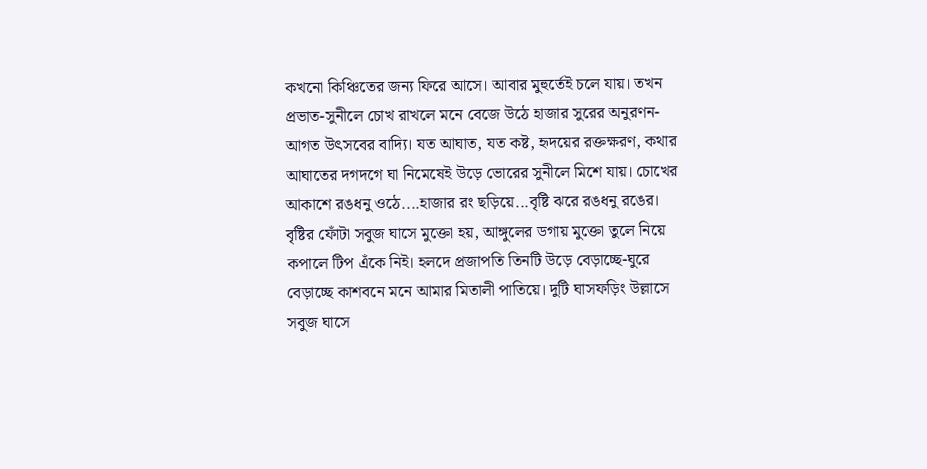কখনো কিঞ্চিতের জন্য ফিরে আসে। আবার মুহুর্তেই চলে যায়। তখন প্রভাত-সুনীলে চোখ রাখলে মনে বেজে উঠে হাজার সুরের অনুরণন-আগত উৎসবের বাদ্যি। যত আঘাত, যত কষ্ট, হৃদয়ের রক্তক্ষরণ, কথার আঘাতের দগদগে ঘা নিমেষেই উড়ে ভোরের সুনীলে মিশে যায়। চোখের আকাশে রঙধনু ওঠে....হাজার রং ছড়িয়ে...বৃষ্টি ঝরে রঙধনু রঙের। বৃষ্টির ফোঁটা সবুজ ঘাসে মুক্তো হয়, আঙ্গুলের ডগায় মুক্তো তুলে নিয়ে কপালে টিপ এঁকে নিই। হলদে প্রজাপতি তিনটি উড়ে বেড়াচ্ছে-ঘুরে বেড়াচ্ছে কাশবনে মনে আমার মিতালী পাতিয়ে। দুটি ঘাসফড়িং উল্লাসে সবুজ ঘাসে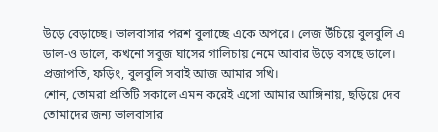উড়ে বেড়াচ্ছে। ভালবাসার পরশ বুলাচ্ছে একে অপরে। লেজ উঁচিয়ে বুলবুলি এ ডাল-ও ডালে, কখনো সবুজ ঘাসের গালিচায় নেমে আবার উড়ে বসছে ডালে। প্রজাপতি, ফড়িং, বুলবুলি সবাই আজ আমার সখি।
শোন, তোমরা প্রতিটি সকালে এমন করেই এসো আমার আঙ্গিনায়, ছড়িয়ে দেব তোমাদের জন্য ভালবাসার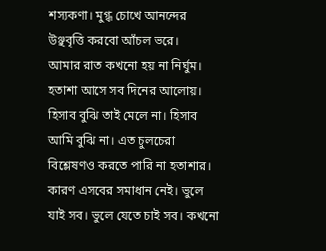শস্যকণা। মুগ্ধ চোখে আনন্দের উঞ্ছবৃত্তি করবো আঁচল ভরে।
আমার রাত কখনো হয় না নির্ঘুম। হতাশা আসে সব দিনের আলোয়। হিসাব বুঝি তাই মেলে না। হিসাব আমি বুঝি না। এত চুলচেরা বিশ্লেষণও করতে পারি না হতাশার। কারণ এসবের সমাধান নেই। ভুলে যাই সব। ভুলে যেতে চাই সব। কখনো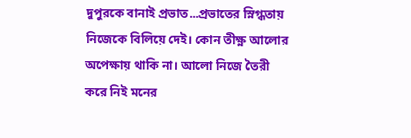দুপুরকে বানাই প্রভাত...প্রভাতের স্নিগ্ধতায় নিজেকে বিলিয়ে দেই। কোন তীক্ষ্ণ আলোর অপেক্ষায় থাকি না। আলো নিজে তৈরী করে নিই মনের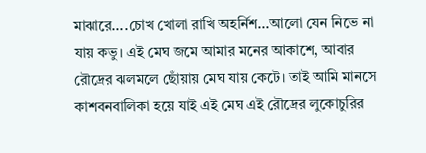মাঝারে....চোখ খোলা রাখি অহর্নিশ...আলো যেন নিভে না যায় কভু। এই মেঘ জমে আমার মনের আকাশে, আবার রৌদ্রের ঝলমলে ছোঁয়ায় মেঘ যায় কেটে। তাই আমি মানসে কাশবনবালিকা হয়ে যাই এই মেঘ এই রৌদ্রের লুকোচুরির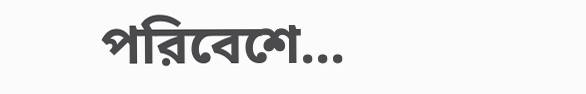পরিবেশে...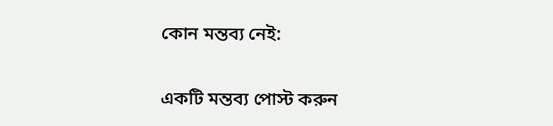কোন মন্তব্য নেই:

একটি মন্তব্য পোস্ট করুন